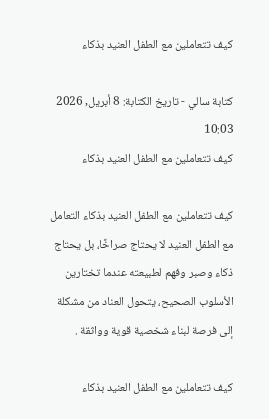كيف تتعاملين مع الطفل العنيد بذكاء

كتابة سالي - تاريخ الكتابة: 8 أبريل, 2026 10:03
كيف تتعاملين مع الطفل العنيد بذكاء

كيف تتعاملين مع الطفل العنيد بذكاء التعامل مع الطفل العنيد لا يحتاج صراخًا، بل يحتاج ذكاء وصبر وفهم لطبيعته عندما تختارين الأسلوب الصحيح، يتحول العناد من مشكلة إلى فرصة لبناء شخصية قوية وواثقة .

كيف تتعاملين مع الطفل العنيد بذكاء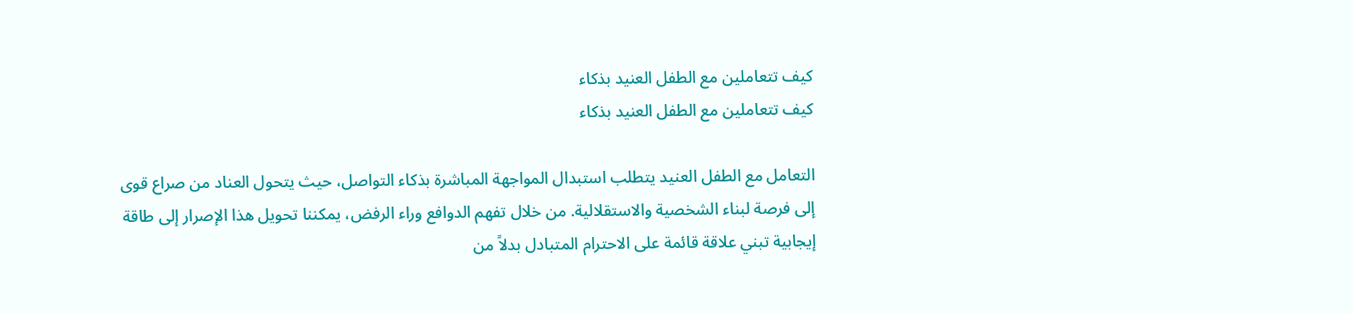كيف تتعاملين مع الطفل العنيد بذكاء
كيف تتعاملين مع الطفل العنيد بذكاء

التعامل مع الطفل العنيد يتطلب استبدال المواجهة المباشرة بذكاء التواصل، حيث يتحول العناد من صراع قوى إلى فرصة لبناء الشخصية والاستقلالية. من خلال تفهم الدوافع وراء الرفض، يمكننا تحويل هذا الإصرار إلى طاقة إيجابية تبني علاقة قائمة على الاحترام المتبادل بدلاً من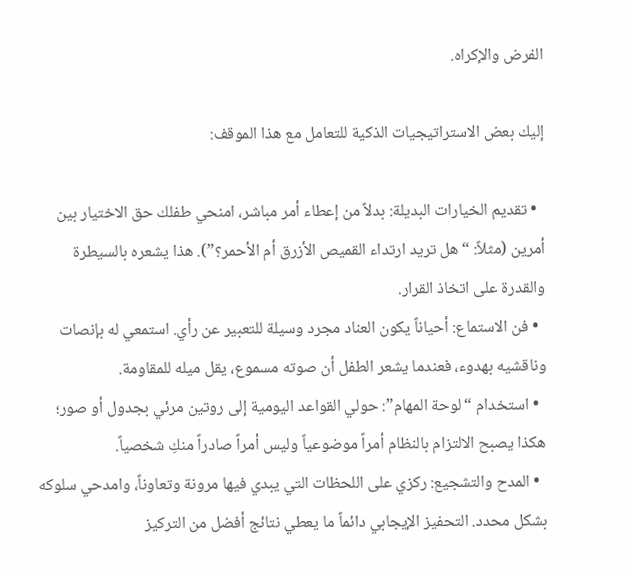الفرض والإكراه.

إليك بعض الاستراتيجيات الذكية للتعامل مع هذا الموقف:

  • تقديم الخيارات البديلة: بدلاً من إعطاء أمر مباشر، امنحي طفلك حق الاختيار بين أمرين (مثلاً: “هل تريد ارتداء القميص الأزرق أم الأحمر؟”). هذا يشعره بالسيطرة والقدرة على اتخاذ القرار.
  • فن الاستماع: أحياناً يكون العناد مجرد وسيلة للتعبير عن رأي. استمعي له بإنصات وناقشيه بهدوء، فعندما يشعر الطفل أن صوته مسموع، يقل ميله للمقاومة.
  • استخدام “لوحة المهام”: حولي القواعد اليومية إلى روتين مرئي بجدول أو صور؛ هكذا يصبح الالتزام بالنظام أمراً موضوعياً وليس أمراً صادراً منكِ شخصياً.
  • المدح والتشجيع: ركزي على اللحظات التي يبدي فيها مرونة وتعاوناً، وامدحي سلوكه بشكل محدد. التحفيز الإيجابي دائماً ما يعطي نتائج أفضل من التركيز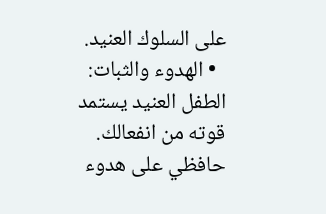على السلوك العنيد.
  • الهدوء والثبات: الطفل العنيد يستمد قوته من انفعالك. حافظي على هدوء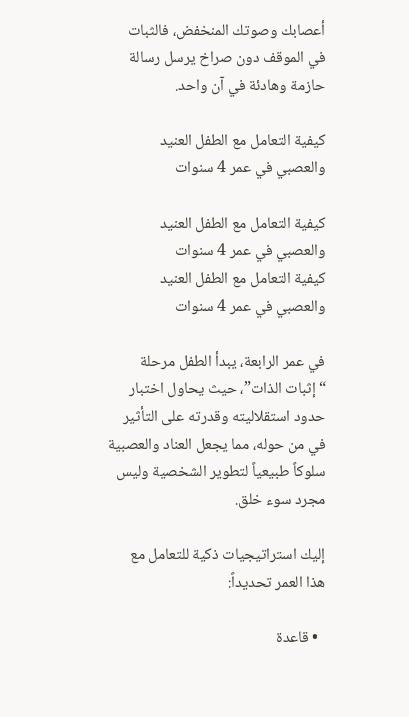أعصابك وصوتك المنخفض، فالثبات في الموقف دون صراخ يرسل رسالة حازمة وهادئة في آن واحد.

كيفية التعامل مع الطفل العنيد والعصبي في عمر 4 سنوات

كيفية التعامل مع الطفل العنيد والعصبي في عمر 4 سنوات
كيفية التعامل مع الطفل العنيد والعصبي في عمر 4 سنوات

في عمر الرابعة، يبدأ الطفل مرحلة “إثبات الذات”، حيث يحاول اختبار حدود استقلاليته وقدرته على التأثير في من حوله، مما يجعل العناد والعصبية سلوكاً طبيعياً لتطوير الشخصية وليس مجرد سوء خلق.

إليك استراتيجيات ذكية للتعامل مع هذا العمر تحديداً:

  • قاعدة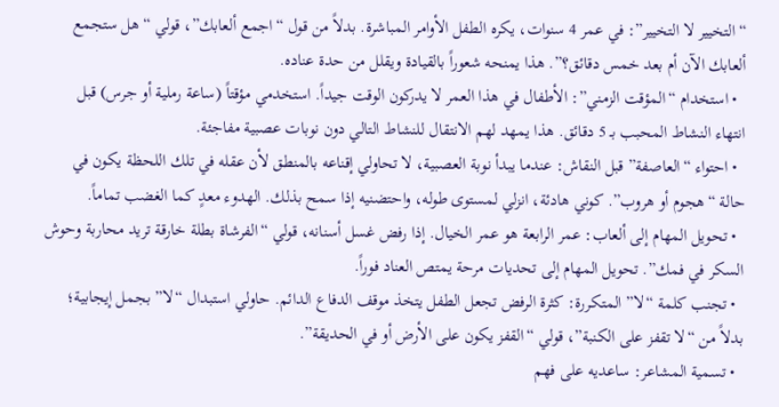“التخيير لا التخيير”: في عمر 4 سنوات، يكره الطفل الأوامر المباشرة. بدلاً من قول “اجمع ألعابك”، قولي “هل ستجمع ألعابك الآن أم بعد خمس دقائق؟”. هذا يمنحه شعوراً بالقيادة ويقلل من حدة عناده.
  • استخدام “المؤقت الزمني”: الأطفال في هذا العمر لا يدركون الوقت جيداً. استخدمي مؤقتاً (ساعة رملية أو جرس) قبل انتهاء النشاط المحبب بـ 5 دقائق. هذا يمهد لهم الانتقال للنشاط التالي دون نوبات عصبية مفاجئة.
  • احتواء “العاصفة” قبل النقاش: عندما يبدأ نوبة العصبية، لا تحاولي إقناعه بالمنطق لأن عقله في تلك اللحظة يكون في حالة “هجوم أو هروب”. كوني هادئة، انزلي لمستوى طوله، واحتضنيه إذا سمح بذلك. الهدوء معدٍ كما الغضب تماماً.
  • تحويل المهام إلى ألعاب: عمر الرابعة هو عمر الخيال. إذا رفض غسل أسنانه، قولي “الفرشاة بطلة خارقة تريد محاربة وحوش السكر في فمك”. تحويل المهام إلى تحديات مرحة يمتص العناد فوراً.
  • تجنب كلمة “لا” المتكررة: كثرة الرفض تجعل الطفل يتخذ موقف الدفاع الدائم. حاولي استبدال “لا” بجمل إيجابية؛ بدلاً من “لا تقفز على الكنبة”، قولي “القفز يكون على الأرض أو في الحديقة”.
  • تسمية المشاعر: ساعديه على فهم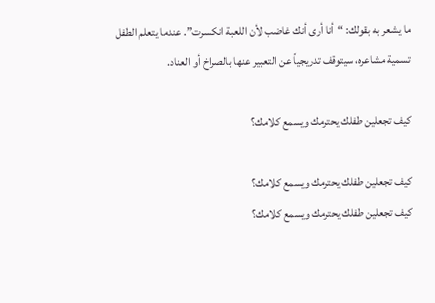ما يشعر به بقولك: “أنا أرى أنك غاضب لأن اللعبة انكسرت”. عندما يتعلم الطفل تسمية مشاعره، سيتوقف تدريجياً عن التعبير عنها بالصراخ أو العناد.

كيف تجعلين طفلك يحترمك ويسمع كلامك؟

كيف تجعلين طفلك يحترمك ويسمع كلامك؟
كيف تجعلين طفلك يحترمك ويسمع كلامك؟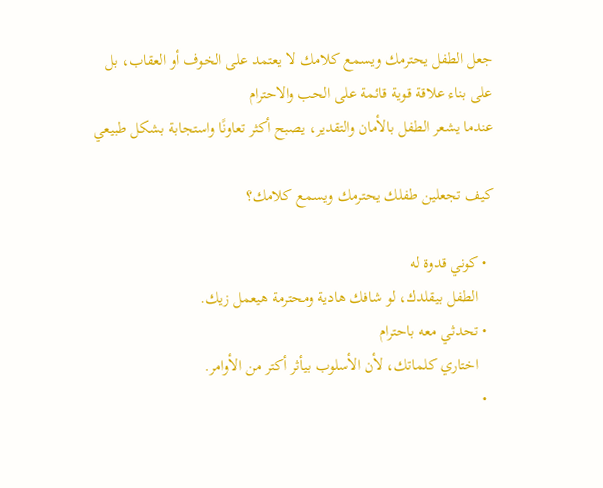جعل الطفل يحترمك ويسمع كلامك لا يعتمد على الخوف أو العقاب، بل على بناء علاقة قوية قائمة على الحب والاحترام
عندما يشعر الطفل بالأمان والتقدير، يصبح أكثر تعاونًا واستجابة بشكل طبيعي

كيف تجعلين طفلك يحترمك ويسمع كلامك؟

  • كوني قدوة له
    الطفل بيقلدك، لو شافك هادية ومحترمة هيعمل زيك.
  • تحدثي معه باحترام
    اختاري كلماتك، لأن الأسلوب بيأثر أكتر من الأوامر.
  •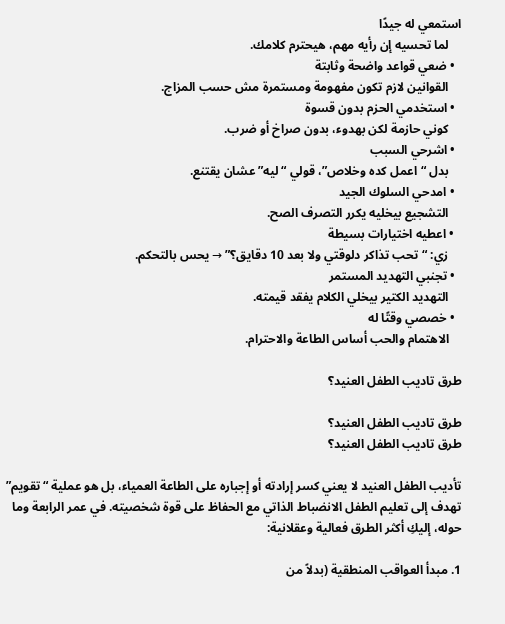استمعي له جيدًا
    لما تحسيه إن رأيه مهم، هيحترم كلامك.
  • ضعي قواعد واضحة وثابتة
    القوانين لازم تكون مفهومة ومستمرة مش حسب المزاج.
  • استخدمي الحزم بدون قسوة
    كوني حازمة لكن بهدوء، بدون صراخ أو ضرب.
  • اشرحي السبب
    بدل “اعمل كده وخلاص”، قولي “ليه” عشان يقتنع.
  • امدحي السلوك الجيد
    التشجيع بيخليه يكرر التصرف الصح.
  • اعطيه اختيارات بسيطة
    زي: “تحب تذاكر دلوقتي ولا بعد 10 دقايق؟” → يحس بالتحكم.
  • تجنبي التهديد المستمر
    التهديد الكتير بيخلي الكلام يفقد قيمته.
  • خصصي وقتًا له
    الاهتمام والحب أساس الطاعة والاحترام.

طرق تاديب الطفل العنيد؟

طرق تاديب الطفل العنيد؟
طرق تاديب الطفل العنيد؟

تأديب الطفل العنيد لا يعني كسر إرادته أو إجباره على الطاعة العمياء، بل هو عملية “تقويم” تهدف إلى تعليم الطفل الانضباط الذاتي مع الحفاظ على قوة شخصيته. في عمر الرابعة وما حوله، إليكِ أكثر الطرق فعالية وعقلانية:

1. مبدأ العواقب المنطقية (بدلاً من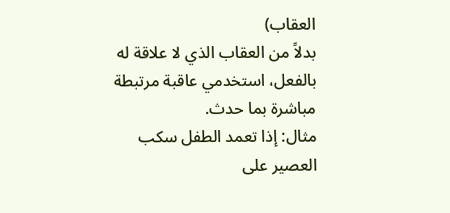العقاب)
بدلاً من العقاب الذي لا علاقة له بالفعل، استخدمي عاقبة مرتبطة مباشرة بما حدث.
مثال: إذا تعمد الطفل سكب العصير على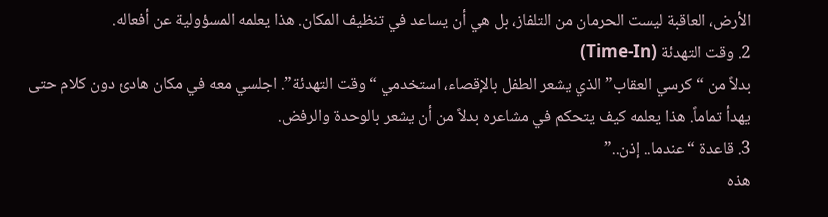الأرض، العاقبة ليست الحرمان من التلفاز، بل هي أن يساعد في تنظيف المكان. هذا يعلمه المسؤولية عن أفعاله.
2. وقت التهدئة (Time-In)
بدلاً من “كرسي العقاب” الذي يشعر الطفل بالإقصاء، استخدمي “وقت التهدئة”. اجلسي معه في مكان هادئ دون كلام حتى يهدأ تماماً. هذا يعلمه كيف يتحكم في مشاعره بدلاً من أن يشعر بالوحدة والرفض.
3. قاعدة “عندما.. إذن..”
هذه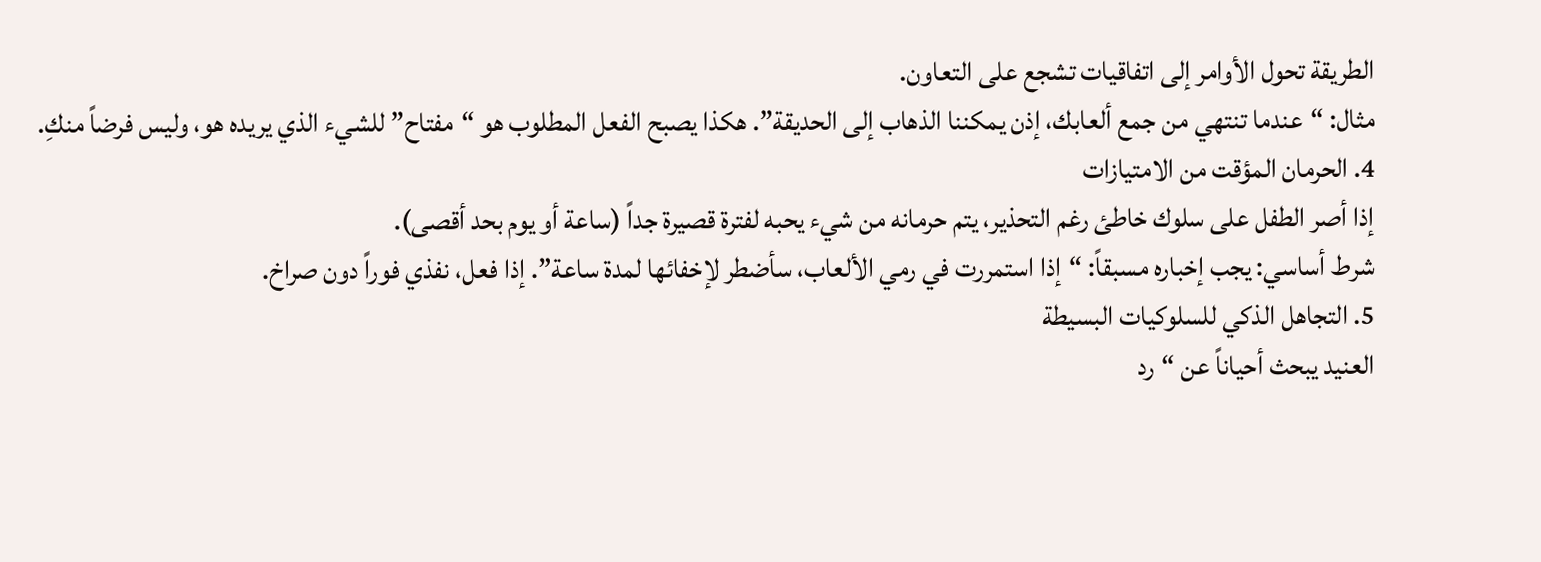الطريقة تحول الأوامر إلى اتفاقيات تشجع على التعاون.
مثال: “عندما تنتهي من جمع ألعابك، إذن يمكننا الذهاب إلى الحديقة”. هكذا يصبح الفعل المطلوب هو “مفتاح” للشيء الذي يريده هو، وليس فرضاً منكِ.
4. الحرمان المؤقت من الامتيازات
إذا أصر الطفل على سلوك خاطئ رغم التحذير، يتم حرمانه من شيء يحبه لفترة قصيرة جداً (ساعة أو يوم بحد أقصى).
شرط أساسي: يجب إخباره مسبقاً: “إذا استمررت في رمي الألعاب، سأضطر لإخفائها لمدة ساعة”. إذا فعل، نفذي فوراً دون صراخ.
5. التجاهل الذكي للسلوكيات البسيطة
العنيد يبحث أحياناً عن “رد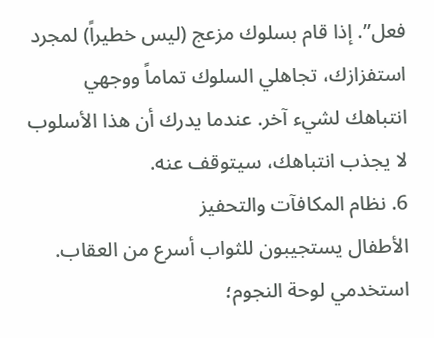فعل”. إذا قام بسلوك مزعج (ليس خطيراً) لمجرد استفزازك، تجاهلي السلوك تماماً ووجهي انتباهك لشيء آخر. عندما يدرك أن هذا الأسلوب لا يجذب انتباهك، سيتوقف عنه.
6. نظام المكافآت والتحفيز
الأطفال يستجيبون للثواب أسرع من العقاب. استخدمي لوحة النجوم؛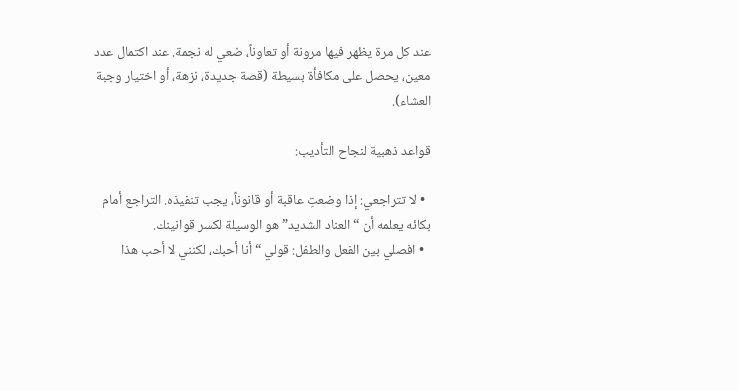عند كل مرة يظهر فيها مرونة أو تعاوناً، ضعي له نجمة. عند اكتمال عدد معين، يحصل على مكافأة بسيطة (قصة جديدة، نزهة، أو اختيار وجبة العشاء).

قواعد ذهبية لنجاح التأديب:

  • لا تتراجعي: إذا وضعتِ عاقبة أو قانوناً، يجب تنفيذه. التراجع أمام بكائه يعلمه أن “العناد الشديد” هو الوسيلة لكسر قوانينك.
  • افصلي بين الفعل والطفل: قولي “أنا أحبك، لكنني لا أحب هذا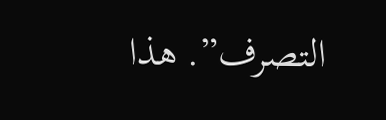التصرف”. هذا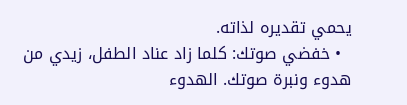يحمي تقديره لذاته.
  • خفضي صوتك: كلما زاد عناد الطفل، زيدي من هدوء ونبرة صوتك. الهدوء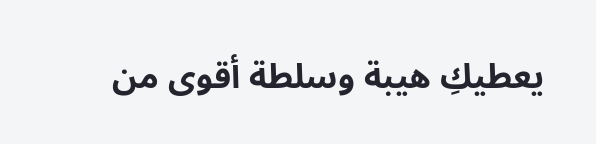يعطيكِ هيبة وسلطة أقوى من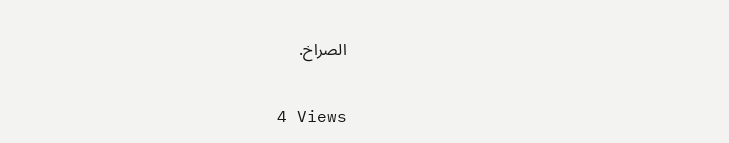الصراخ.


4 Views